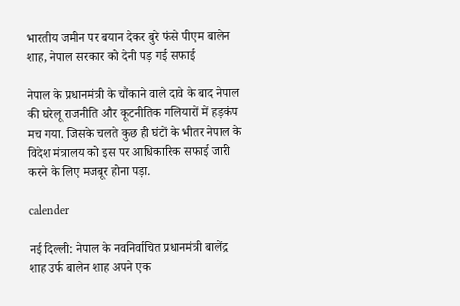भारतीय जमीन पर बयान देकर बुरे फंसे पीएम बालेन शाह, नेपाल सरकार को देनी पड़ गई सफाई

नेपाल के प्रधानमंत्री के चौंकाने वाले दावे के बाद नेपाल की घरेलू राजनीति और कूटनीतिक गलियारों में हड़कंप मच गया. जिसके चलते कुछ ही घंटों के भीतर नेपाल के विदेश मंत्रालय को इस पर आधिकारिक सफाई जारी करने के लिए मजबूर होना पड़ा.

calender

नई दिल्ली: नेपाल के नवनिर्वाचित प्रधानमंत्री बालेंद्र शाह उर्फ बालेन शाह अपने एक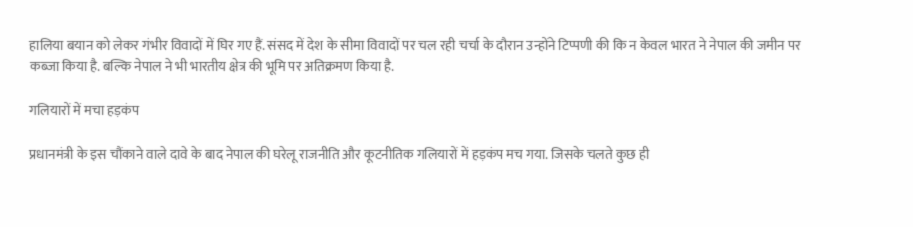हालिया बयान को लेकर गंभीर विवादों में घिर गए हैं. संसद में देश के सीमा विवादों पर चल रही चर्चा के दौरान उन्होंने टिप्पणी की कि न केवल भारत ने नेपाल की जमीन पर कब्जा किया है. बल्कि नेपाल ने भी भारतीय क्षेत्र की भूमि पर अतिक्रमण किया है.

गलियारों में मचा हड़कंप

प्रधानमंत्री के इस चौंकाने वाले दावे के बाद नेपाल की घरेलू राजनीति और कूटनीतिक गलियारों में हड़कंप मच गया. जिसके चलते कुछ ही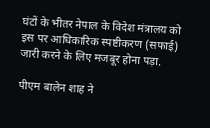घंटों के भीतर नेपाल के विदेश मंत्रालय को इस पर आधिकारिक स्पष्टीकरण (सफाई) जारी करने के लिए मजबूर होना पड़ा.

पीएम बालेन शाह ने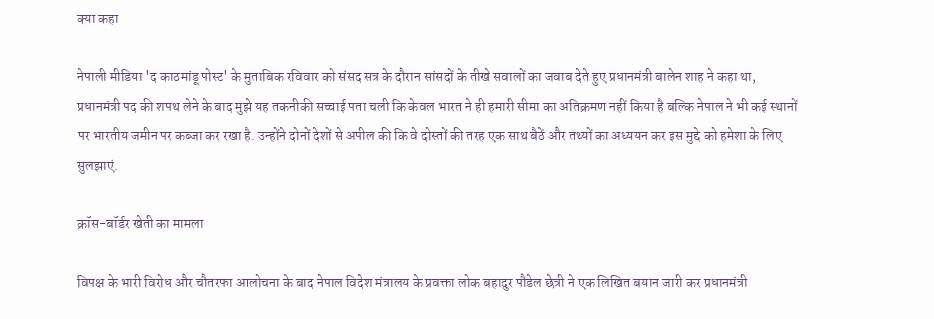क्या कहा

नेपाली मीडिया 'द काठमांडू पोस्ट' के मुताबिक रविवार को संसद सत्र के दौरान सांसदों के तीखे सवालों का जवाब देते हुए प्रधानमंत्री बालेन शाह ने कहा था, प्रधानमंत्री पद की शपथ लेने के बाद मुझे यह तकनीकी सच्चाई पता चली कि केवल भारत ने ही हमारी सीमा का अतिक्रमण नहीं किया है बल्कि नेपाल ने भी कई स्थानों पर भारतीय जमीन पर कब्जा कर रखा है. उन्होंने दोनों देशों से अपील की कि वे दोस्तों की तरह एक साथ बैठें और तथ्यों का अध्ययन कर इस मुद्दे को हमेशा के लिए सुलझाएं.

क्रॉस-बॉर्डर खेती का मामला

विपक्ष के भारी विरोध और चौतरफा आलोचना के बाद नेपाल विदेश मंत्रालय के प्रवक्ता लोक बहादुर पौडेल छेत्री ने एक लिखित बयान जारी कर प्रधानमंत्री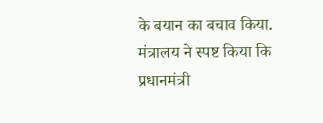के बयान का बचाव किया. मंत्रालय ने स्पष्ट किया कि प्रधानमंत्री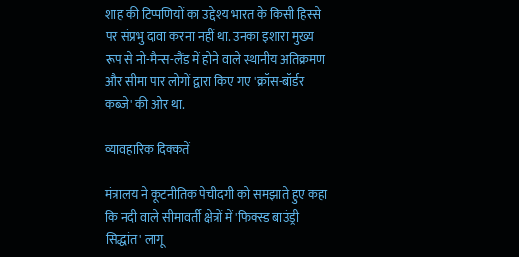शाह की टिप्पणियों का उद्देश्य भारत के किसी हिस्से पर संप्रभु दावा करना नहीं था. उनका इशारा मुख्य रूप से नो-मैन्स-लैंड में होने वाले स्थानीय अतिक्रमण और सीमा पार लोगों द्वारा किए गए 'क्रॉस-बॉर्डर कब्जे' की ओर था.

व्यावहारिक दिक्कतें

मंत्रालय ने कूटनीतिक पेचीदगी को समझाते हुए कहा कि नदी वाले सीमावर्ती क्षेत्रों में 'फिक्स्ड बाउंड्री सिद्धांत' लागू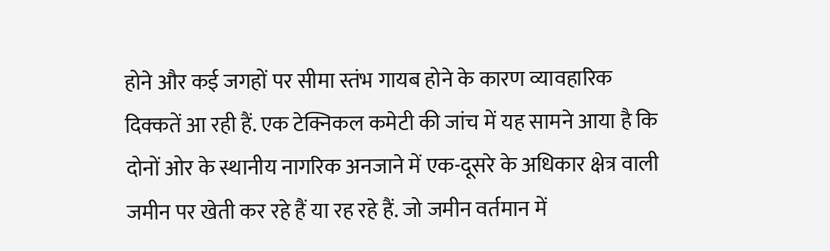होने और कई जगहों पर सीमा स्तंभ गायब होने के कारण व्यावहारिक दिक्कतें आ रही हैं. एक टेक्निकल कमेटी की जांच में यह सामने आया है कि दोनों ओर के स्थानीय नागरिक अनजाने में एक-दूसरे के अधिकार क्षेत्र वाली जमीन पर खेती कर रहे हैं या रह रहे हैं. जो जमीन वर्तमान में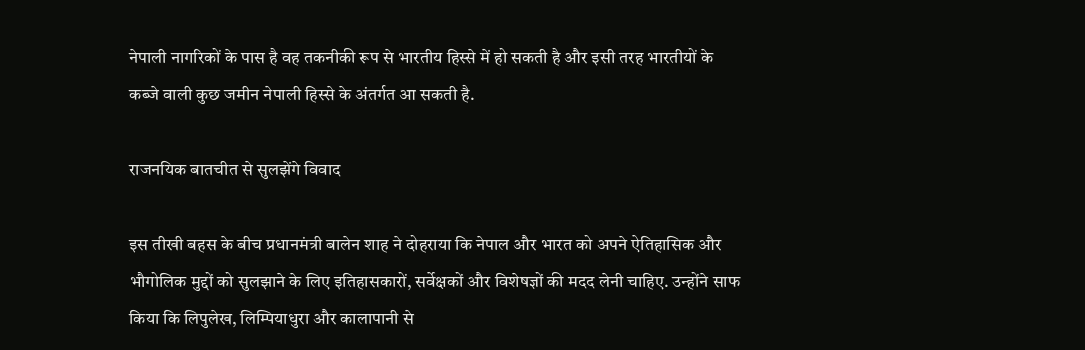नेपाली नागरिकों के पास है वह तकनीकी रूप से भारतीय हिस्से में हो सकती है और इसी तरह भारतीयों के कब्जे वाली कुछ जमीन नेपाली हिस्से के अंतर्गत आ सकती है.

राजनयिक बातचीत से सुलझेंगे विवाद

इस तीखी बहस के बीच प्रधानमंत्री बालेन शाह ने दोहराया कि नेपाल और भारत को अपने ऐतिहासिक और भौगोलिक मुद्दों को सुलझाने के लिए इतिहासकारों, सर्वेक्षकों और विशेषज्ञों की मदद लेनी चाहिए. उन्होंने साफ किया कि लिपुलेख, लिम्पियाधुरा और कालापानी से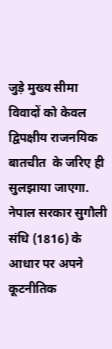जुड़े मुख्य सीमा विवादों को केवल द्विपक्षीय राजनयिक बातचीत  के जरिए ही सुलझाया जाएगा. नेपाल सरकार सुगौली संधि (1816) के आधार पर अपने कूटनीतिक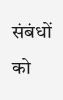संबंधों को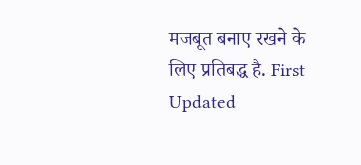मजबूत बनाए रखने के लिए प्रतिबद्ध है. First Updated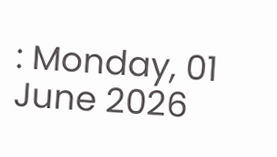: Monday, 01 June 2026